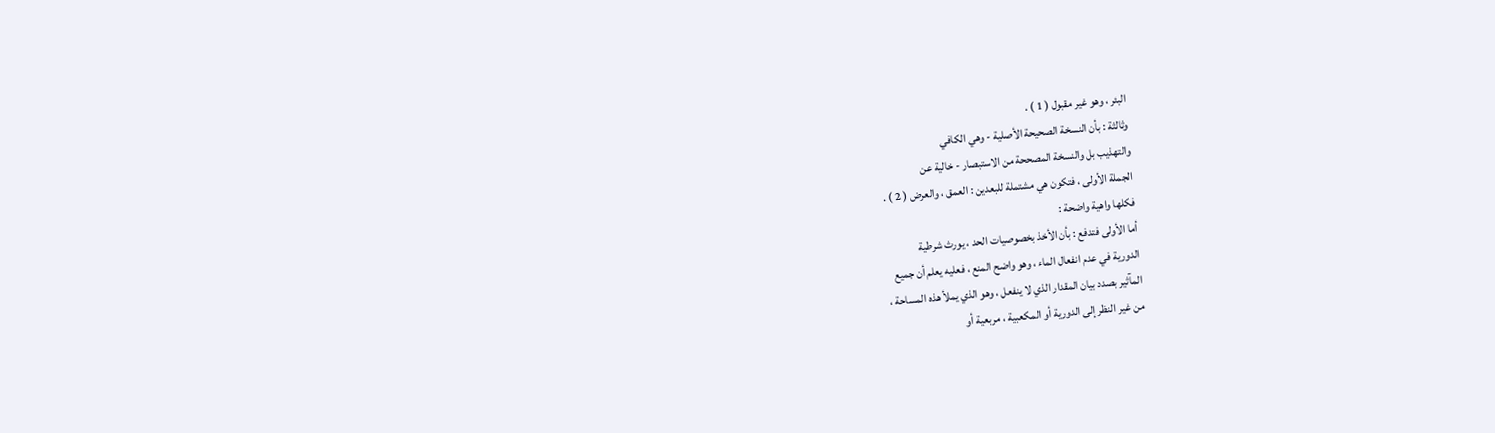البئر ، وهو غير مقبول ( 1 ) .
وثالثة : بأن النسخة الصحيحة الأصلية - وهي الكافي
والتهذيب بل والنسخة المصححة من الاستبصار - خالية عن
الجملة الأولى ، فتكون هي مشتملة للبعدين : العمق ، والعرض ( 2 ) .
فكلها واهية واضحة :
أما الأولى فتدفع : بأن الأخذ بخصوصيات الحد ، يورث شرطية
الدورية في عدم انفعال الماء ، وهو واضح المنع ، فعليه يعلم أن جميع
المآثير بصدد بيان المقدار الذي لا ينفعل ، وهو الذي يملأ هذه المساحة ،
من غير النظر إلى الدورية أو المكعبية ، مربعية أو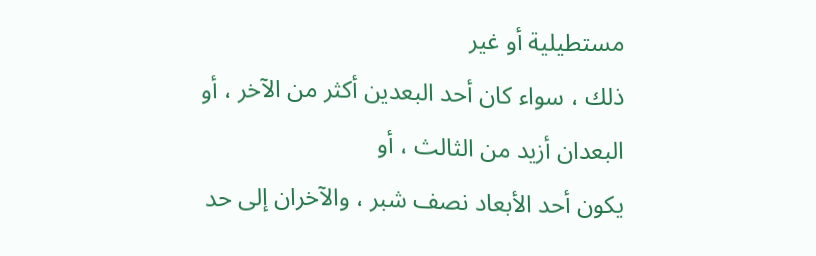مستطيلية أو غير
ذلك ، سواء كان أحد البعدين أكثر من الآخر ، أو البعدان أزيد من الثالث ، أو
يكون أحد الأبعاد نصف شبر ، والآخران إلى حد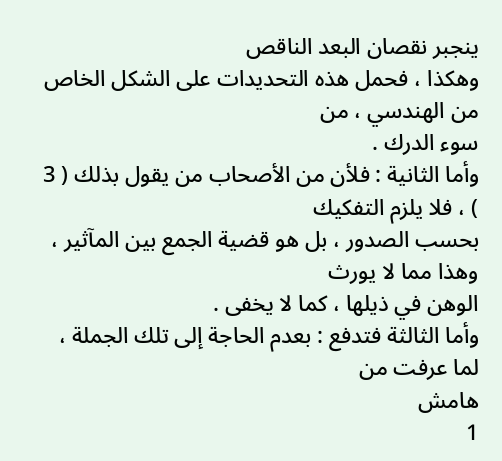ينجبر نقصان البعد الناقص
وهكذا ، فحمل هذه التحديدات على الشكل الخاص من الهندسي ، من
سوء الدرك .
وأما الثانية : فلأن من الأصحاب من يقول بذلك ( 3 ) ، فلا يلزم التفكيك
بحسب الصدور ، بل هو قضية الجمع بين المآثير ، وهذا مما لا يورث
الوهن في ذيلها ، كما لا يخفى .
وأما الثالثة فتدفع : بعدم الحاجة إلى تلك الجملة ، لما عرفت من
هامش
1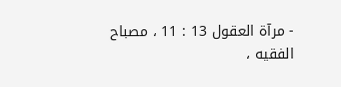- مرآة العقول 13 : 11 ، مصباح الفقيه ،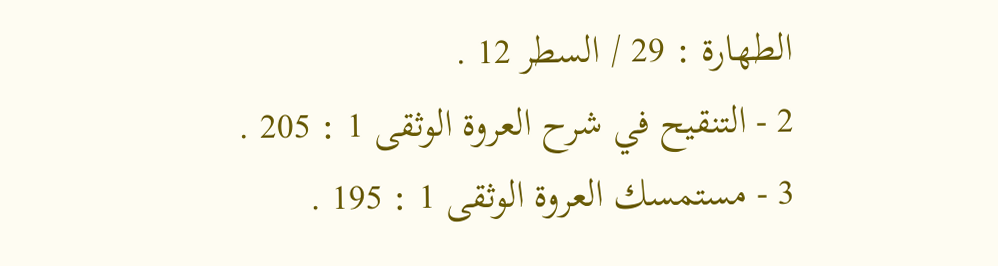الطهارة : 29 / السطر 12 .
2 - التنقيح في شرح العروة الوثقى 1 : 205 .
3 - مستمسك العروة الوثقى 1 : 195 .